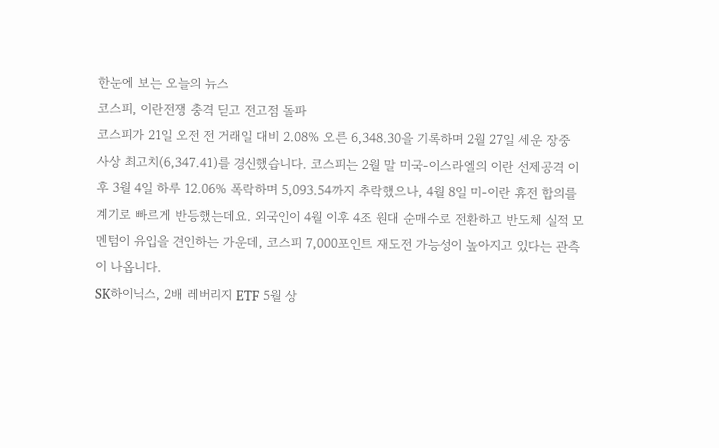한눈에 보는 오늘의 뉴스
코스피, 이란전쟁 충격 딛고 전고점 돌파
코스피가 21일 오전 전 거래일 대비 2.08% 오른 6,348.30을 기록하며 2월 27일 세운 장중 사상 최고치(6,347.41)를 경신했습니다. 코스피는 2월 말 미국-이스라엘의 이란 선제공격 이후 3월 4일 하루 12.06% 폭락하며 5,093.54까지 추락했으나, 4월 8일 미-이란 휴전 합의를 계기로 빠르게 반등했는데요. 외국인이 4월 이후 4조 원대 순매수로 전환하고 반도체 실적 모멘텀이 유입을 견인하는 가운데, 코스피 7,000포인트 재도전 가능성이 높아지고 있다는 관측이 나옵니다.
SK하이닉스, 2배 레버리지 ETF 5월 상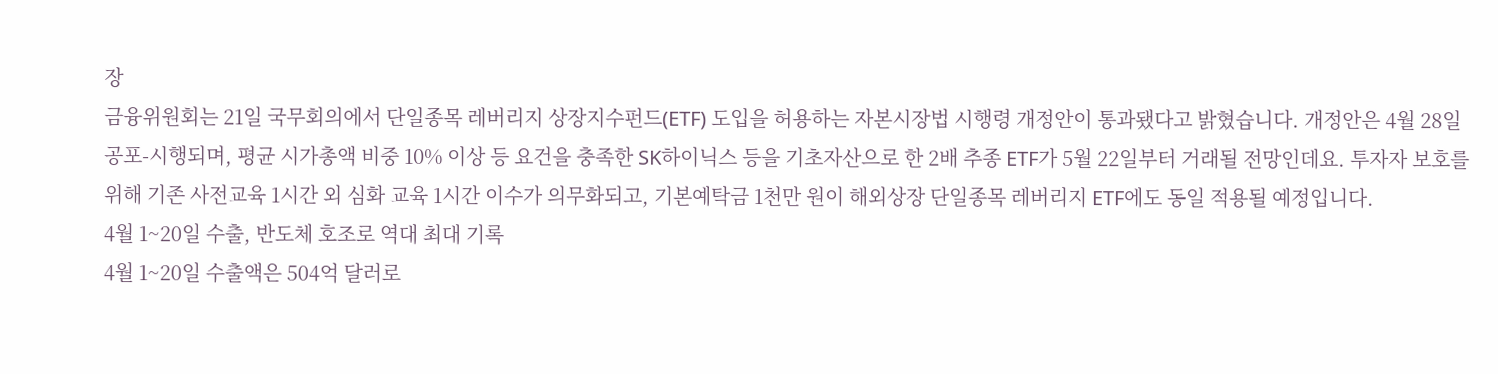장
금융위원회는 21일 국무회의에서 단일종목 레버리지 상장지수펀드(ETF) 도입을 허용하는 자본시장법 시행령 개정안이 통과됐다고 밝혔습니다. 개정안은 4월 28일 공포-시행되며, 평균 시가총액 비중 10% 이상 등 요건을 충족한 SK하이닉스 등을 기초자산으로 한 2배 추종 ETF가 5월 22일부터 거래될 전망인데요. 투자자 보호를 위해 기존 사전교육 1시간 외 심화 교육 1시간 이수가 의무화되고, 기본예탁금 1천만 원이 해외상장 단일종목 레버리지 ETF에도 동일 적용될 예정입니다.
4월 1~20일 수출, 반도체 호조로 역대 최대 기록
4월 1~20일 수출액은 504억 달러로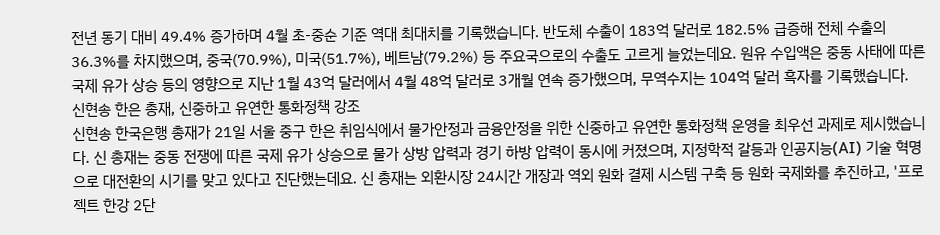전년 동기 대비 49.4% 증가하며 4월 초-중순 기준 역대 최대치를 기록했습니다. 반도체 수출이 183억 달러로 182.5% 급증해 전체 수출의 36.3%를 차지했으며, 중국(70.9%), 미국(51.7%), 베트남(79.2%) 등 주요국으로의 수출도 고르게 늘었는데요. 원유 수입액은 중동 사태에 따른 국제 유가 상승 등의 영향으로 지난 1월 43억 달러에서 4월 48억 달러로 3개월 연속 증가했으며, 무역수지는 104억 달러 흑자를 기록했습니다.
신현송 한은 총재, 신중하고 유연한 통화정책 강조
신현송 한국은행 총재가 21일 서울 중구 한은 취임식에서 물가안정과 금융안정을 위한 신중하고 유연한 통화정책 운영을 최우선 과제로 제시했습니다. 신 총재는 중동 전쟁에 따른 국제 유가 상승으로 물가 상방 압력과 경기 하방 압력이 동시에 커졌으며, 지정학적 갈등과 인공지능(AI) 기술 혁명으로 대전환의 시기를 맞고 있다고 진단했는데요. 신 총재는 외환시장 24시간 개장과 역외 원화 결제 시스템 구축 등 원화 국제화를 추진하고, '프로젝트 한강 2단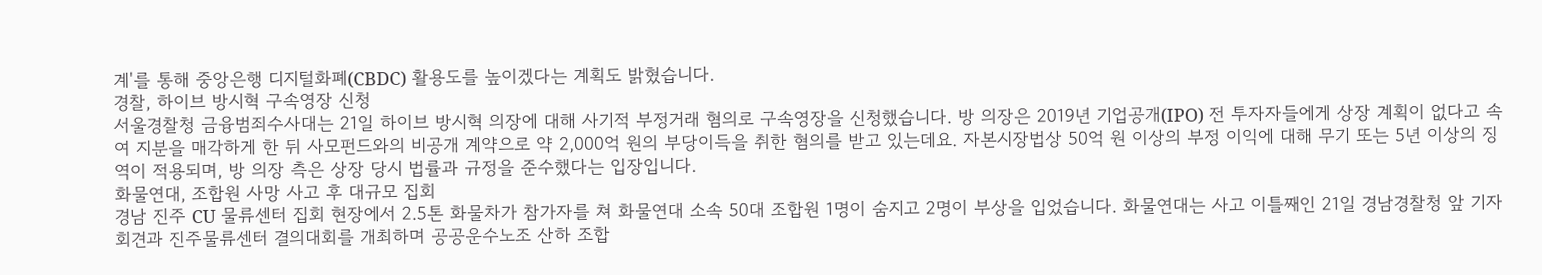계'를 통해 중앙은행 디지털화폐(CBDC) 활용도를 높이겠다는 계획도 밝혔습니다.
경찰, 하이브 방시혁 구속영장 신청
서울경찰청 금융범죄수사대는 21일 하이브 방시혁 의장에 대해 사기적 부정거래 혐의로 구속영장을 신청했습니다. 방 의장은 2019년 기업공개(IPO) 전 투자자들에게 상장 계획이 없다고 속여 지분을 매각하게 한 뒤 사모펀드와의 비공개 계약으로 약 2,000억 원의 부당이득을 취한 혐의를 받고 있는데요. 자본시장법상 50억 원 이상의 부정 이익에 대해 무기 또는 5년 이상의 징역이 적용되며, 방 의장 측은 상장 당시 법률과 규정을 준수했다는 입장입니다.
화물연대, 조합원 사망 사고 후 대규모 집회
경남 진주 CU 물류센터 집회 현장에서 2.5톤 화물차가 참가자를 쳐 화물연대 소속 50대 조합원 1명이 숨지고 2명이 부상을 입었습니다. 화물연대는 사고 이틀째인 21일 경남경찰청 앞 기자회견과 진주물류센터 결의대회를 개최하며 공공운수노조 산하 조합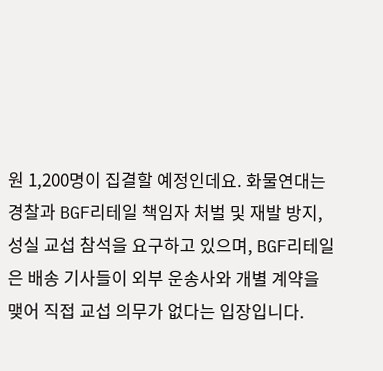원 1,200명이 집결할 예정인데요. 화물연대는 경찰과 BGF리테일 책임자 처벌 및 재발 방지, 성실 교섭 참석을 요구하고 있으며, BGF리테일은 배송 기사들이 외부 운송사와 개별 계약을 맺어 직접 교섭 의무가 없다는 입장입니다.